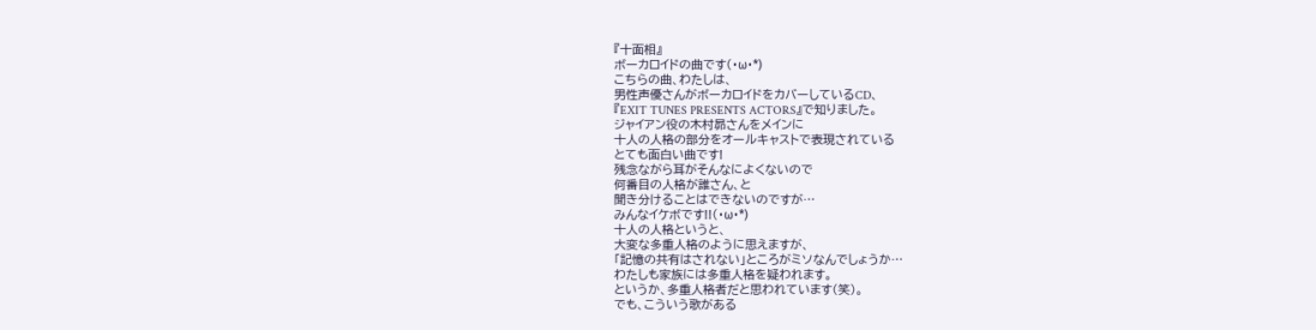『十面相』
ボーカロイドの曲です(・ω・*)
こちらの曲、わたしは、
男性声優さんがボーカロイドをカバーしているCD、
『EXIT TUNES PRESENTS ACTORS』で知りました。
ジャイアン役の木村昴さんをメインに
十人の人格の部分をオールキャストで表現されている
とても面白い曲です!
残念ながら耳がそんなによくないので
何番目の人格が誰さん、と
聞き分けることはできないのですが…
みんなイケボです!!(・ω・*)
十人の人格というと、
大変な多重人格のように思えますが、
「記憶の共有はされない」ところがミソなんでしょうか…
わたしも家族には多重人格を疑われます。
というか、多重人格者だと思われています(笑)。
でも、こういう歌がある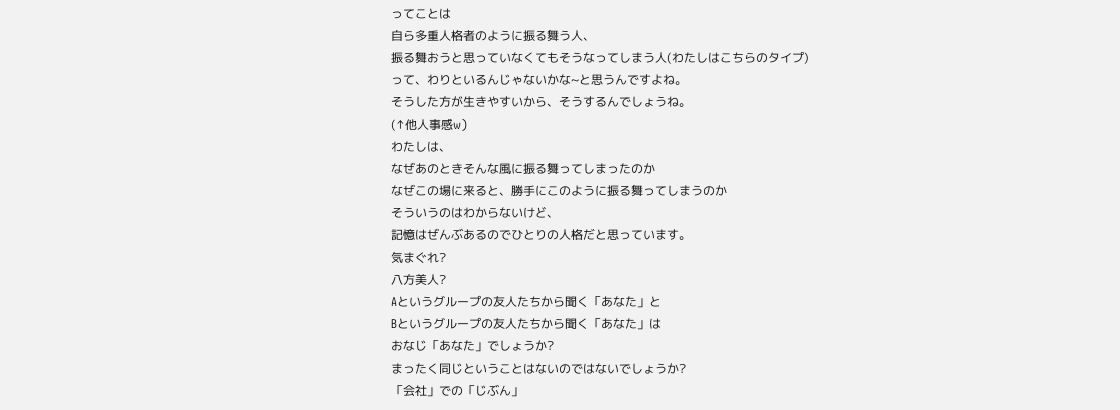ってことは
自ら多重人格者のように振る舞う人、
振る舞おうと思っていなくてもそうなってしまう人(わたしはこちらのタイプ)
って、わりといるんじゃないかな~と思うんですよね。
そうした方が生きやすいから、そうするんでしょうね。
(↑他人事感w)
わたしは、
なぜあのときそんな風に振る舞ってしまったのか
なぜこの場に来ると、勝手にこのように振る舞ってしまうのか
そういうのはわからないけど、
記憶はぜんぶあるのでひとりの人格だと思っています。
気まぐれ?
八方美人?
Aというグループの友人たちから聞く「あなた」と
Bというグループの友人たちから聞く「あなた」は
おなじ「あなた」でしょうか?
まったく同じということはないのではないでしょうか?
「会社」での「じぶん」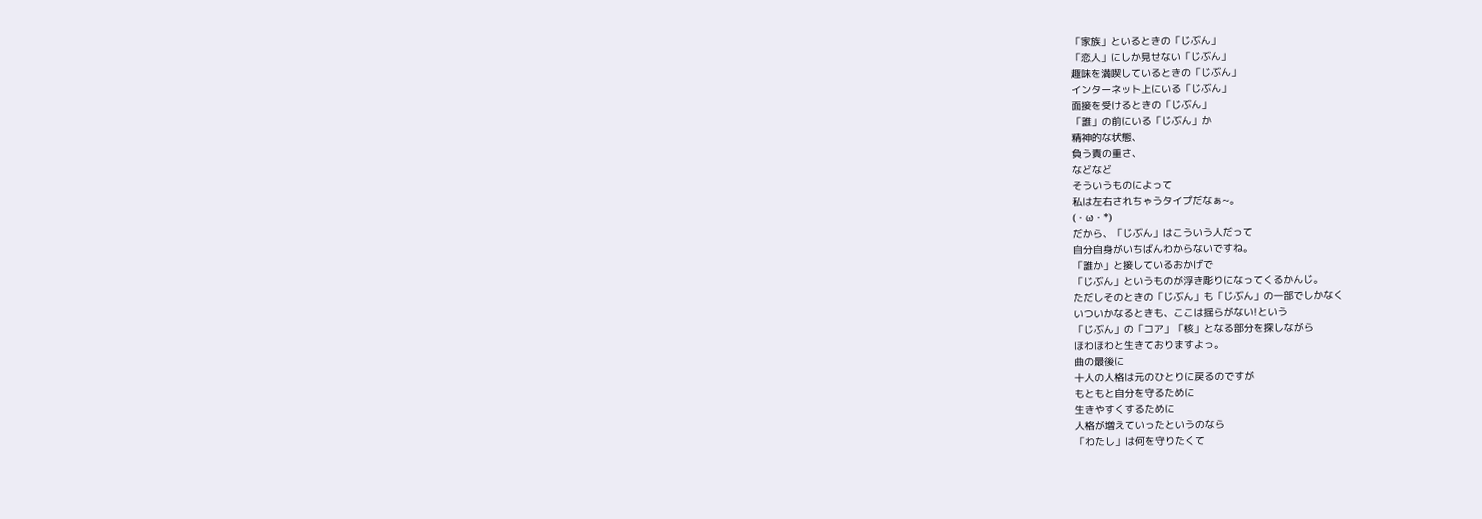「家族」といるときの「じぶん」
「恋人」にしか見せない「じぶん」
趣味を満喫しているときの「じぶん」
インターネット上にいる「じぶん」
面接を受けるときの「じぶん」
「誰」の前にいる「じぶん」か
精神的な状態、
負う責の重さ、
などなど
そういうものによって
私は左右されちゃうタイプだなぁ~。
(・ω・*)
だから、「じぶん」はこういう人だって
自分自身がいちばんわからないですね。
「誰か」と接しているおかげで
「じぶん」というものが浮き彫りになってくるかんじ。
ただしそのときの「じぶん」も「じぶん」の一部でしかなく
いついかなるときも、ここは揺らがない!という
「じぶん」の「コア」「核」となる部分を探しながら
ほわほわと生きておりますよっ。
曲の最後に
十人の人格は元のひとりに戻るのですが
もともと自分を守るために
生きやすくするために
人格が増えていったというのなら
「わたし」は何を守りたくて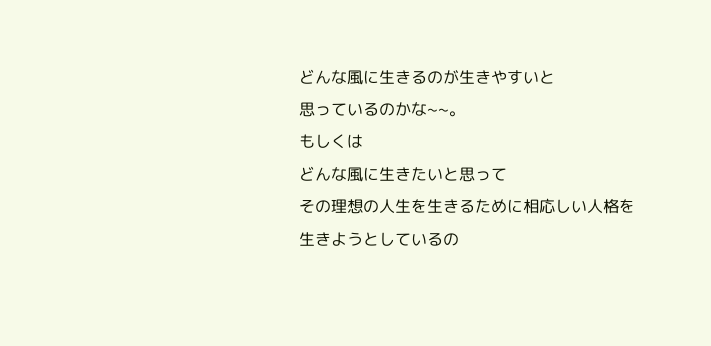どんな風に生きるのが生きやすいと
思っているのかな~~。
もしくは
どんな風に生きたいと思って
その理想の人生を生きるために相応しい人格を
生きようとしているの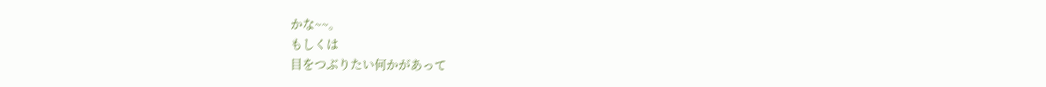かな~~。
もしくは
目をつぶりたい何かがあって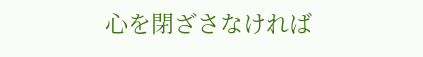心を閉ざさなければ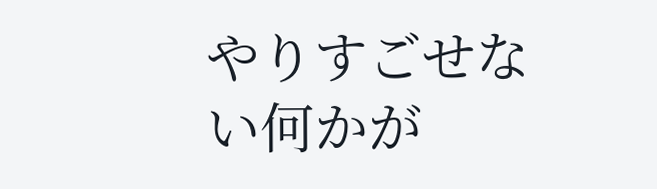やりすごせない何かが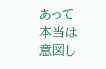あって
本当は意図し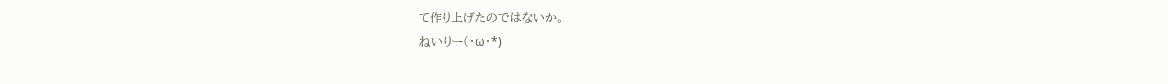て作り上げたのではないか。
ねいりー(・ω・*)